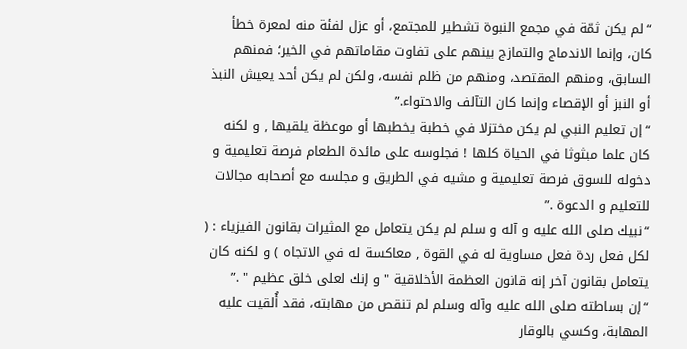“لم يكن ثمّة في مجمع النبوة تشطير للمجتمع، أو عزل لفئة منه لمعرة خطأ كان، وإنما الاندماج والتمازج بينهم على تفاوت مقاماتهم في الخير؛ فمنهم السابق، ومنهم المقتصد، ومنهم من ظلم نفسه، ولكن لم يكن أحد يعيش النبذ أو النبز أو الإقصاء وإنما كان التآلف والاحتواء.”
“إن تعليم النبي لم يكن مختزلا في خطبة يخطبها أو موعظة يلقيها , و لكنه كان علما مبثوثا في الحياة كلها ! فجلوسه على مائدة الطعام فرصة تعليمية و دخوله للسوق فرصة تعليمية و مشيه في الطريق و مجلسه مع أصحابه مجالات للتعليم و الدعوة .”
“نبيك صلى الله عليه و آله و سلم لم يكن يتعامل مع المثيرات بقانون الفيزياء : ( لكل فعل ردة فعل مساوية له في القوة , معاكسة له في الاتجاه ) و لكنه كان يتعامل بقانون آخر إنه قانون العظمة الأخلاقية " و إنك لعلى خلق عظيم " .”
“إن بساطته صلى الله عليه وآله وسلم لم تنقص من مهابته، فقد أُلقيت عليه المهابة، وكسي بالوقار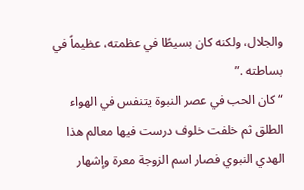والجلال، ولكنه كان بسيطًا في عظمته، عظيماً في بساطته .”
“كان الحب في عصر النبوة يتنفس في الهواء الطلق ثم خلفت خلوف درست فيها معالم هذا الهدي النبوي فصار اسم الزوجة معرة وإشهار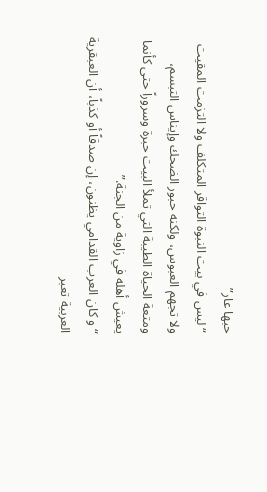حبها عار”
“ليس في بيت النبوة التواقر المتكلف ولا التزمت المقيت ولا تجهم العبوس، ولكنه حبور الضحك وإيناس التبسم، ومتعة الحياة الطيبة التي تملأ البيت حبرة وسروراً حتى كأنما يعيش أهله في زاوية من الجنة.”
“و كان العرب القدامي يظنون، إن صدقاً أو كذباً، أن العبقرية العربية تعبر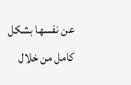عن نفسها بشكل كامل من خلال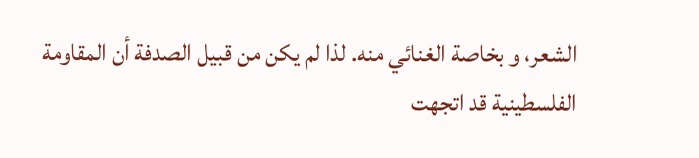الشعر، و بخاصة الغنائي منه. لذا لم يكن من قبيل الصدفة أن المقاومة الفلسطينية قد اتجهت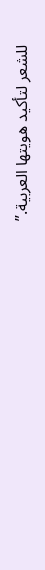للشعر لتأكيد هويتها العربية.”